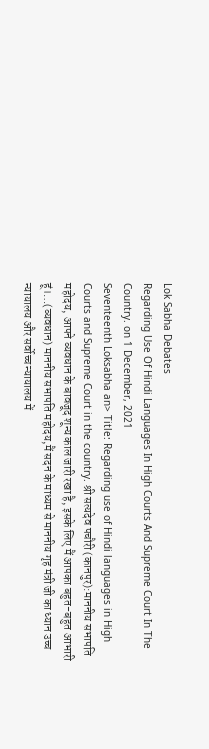Lok Sabha Debates
Regarding Use Of Hindi Languages In High Courts And Supreme Court In The Country. on 1 December, 2021
Seventeenth Loksabha an> Title: Regarding use of Hindi languages in High Courts and Supreme Court in the country. श्री सत्यदेव पचौरी (कानपुर):माननीय सभापति महोदय, आपने व्यवधान के बावजूद शून्य काल जारी रखा है, इसके लिए मैं आपका बहुत-बहुत आभारी हूं।…(व्यवधान) माननीय सभापति महोदय,मैं सदन के माध्यम से माननीय गृह मंत्री जी का ध्यान उच्च न्यायालय और सर्वोच्च न्यायालय में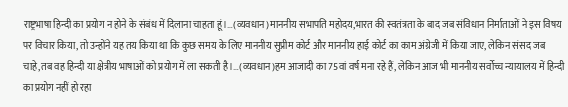राष्ट्रभाषा हिन्दी का प्रयोग न होने के संबंध में दिलाना चाहता हूं।…(व्यवधान)माननीय सभापति महोदय,भारत की स्वतंत्रता के बाद जब संविधान निर्माताओं ने इस विषय पर विचार किया, तो उन्होंने यह तय किया था कि कुछ समय के लिए माननीय सुप्रीम कोर्ट और माननीय हाई कोर्ट का काम अंग्रेजी में किया जाए, लेकिन संसद जब चाहे,तब वह हिन्दी या क्षेत्रीय भाषाओं को प्रयोग में ला सकती है।…(व्यवधान)हम आजादी का75वां वर्ष मना रहे हैं, लेकिन आज भी माननीय सर्वोच्च न्यायालय में हिन्दी का प्रयोग नहीं हो रहा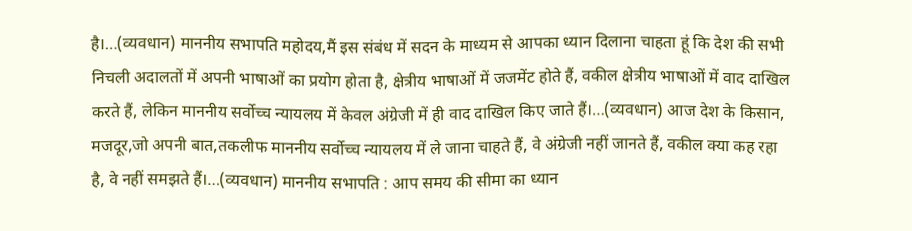है।…(व्यवधान) माननीय सभापति महोदय,मैं इस संबंध में सदन के माध्यम से आपका ध्यान दिलाना चाहता हूं कि देश की सभी निचली अदालतों में अपनी भाषाओं का प्रयोग होता है, क्षेत्रीय भाषाओं में जजमेंट होते हैं, वकील क्षेत्रीय भाषाओं में वाद दाखिल करते हैं, लेकिन माननीय सर्वोच्च न्यायलय में केवल अंग्रेजी में ही वाद दाखिल किए जाते हैं।…(व्यवधान) आज देश के किसान, मजदूर,जो अपनी बात,तकलीफ माननीय सर्वोच्च न्यायलय में ले जाना चाहते हैं, वे अंग्रेजी नहीं जानते हैं, वकील क्या कह रहा है, वे नहीं समझते हैं।…(व्यवधान) माननीय सभापति : आप समय की सीमा का ध्यान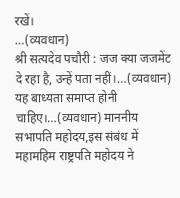रखें।
…(व्यवधान)
श्री सत्यदेव पचौरी : जज क्या जजमेंट दे रहा है, उन्हें पता नहीं।…(व्यवधान) यह बाध्यता समाप्त होनी चाहिए।…(व्यवधान) माननीय सभापति महोदय,इस संबंध में महामहिम राष्ट्रपति महोदय ने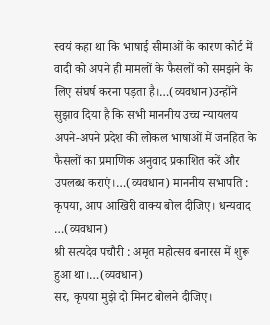स्वयं कहा था कि भाषाई सीमाओं के कारण कोर्ट में वादी को अपने ही मामलों के फैसलों को समझने के लिए संघर्ष करना पड़ता है।…(व्यवधान)उन्होंने सुझाव दिया है कि सभी माननीय उच्च न्यायलय अपने-अपने प्रदेश की लोकल भाषाओं में जनहित के फैसलों का प्रमाणिक अनुवाद प्रकाशित करें और उपलब्ध कराएं।…(व्यवधान) माननीय सभापति : कृपया, आप आखिरी वाक्य बोल दीजिए। धन्यवाद …(व्यवधान)
श्री सत्यदेव पचौरी : अमृत महोत्सव बनारस में शुरू हुआ था।…(व्यवधान)
सर, कृपया मुझे दो मिनट बोलने दीजिए।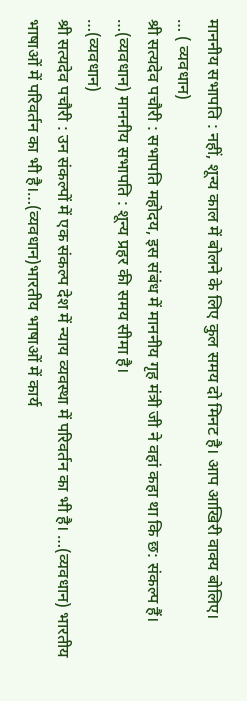माननीय सभापति : नहीं, शून्य काल में बोलने के लिए कुल समय दो मिनट है। आप आखिरी वाक्य बोलिए।
… ( व्यवधान)
श्री सत्यदेव पचौरी : सभापति महोदय, इस संबंध में माननीय गृह मंत्री जी ने वहां कहा था कि छ: संकल्प हैं। …(व्यवधान) माननीय सभापति : शून्य प्रहर की समय सीमा है।
…(व्यवधान)
श्री सत्यदेव पचौरी : उन संकल्पों में एक संकल्प देश में न्याय व्यवस्था में परिवर्तन का भी है। …(व्यवधान) भारतीय भाषाओं में परिवर्तन का भी है।…(व्यवधान)भारतीय भाषाओं में कार्य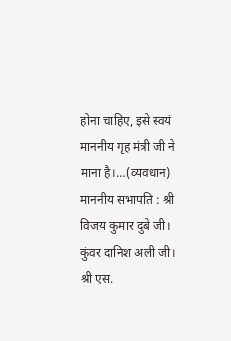होना चाहिए, इसे स्वयं माननीय गृह मंत्री जी ने माना है।…(व्यवधान) माननीय सभापति : श्री विजय कुमार दुबे जी।
कुंवर दानिश अली जी।
श्री एस.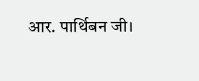आर. पार्थिबन जी।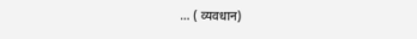… ( व्यवधान)